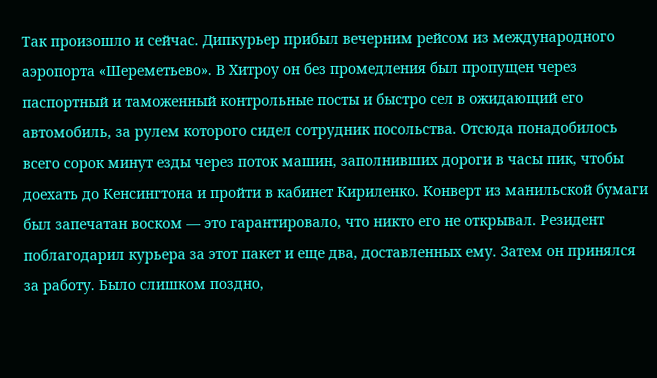Так произошло и сейчас. Дипкурьер прибыл вечерним рейсом из международного аэропорта «Шереметьево». В Хитроу он без промедления был пропущен через паспортный и таможенный контрольные посты и быстро сел в ожидающий его автомобиль, за рулем которого сидел сотрудник посольства. Отсюда понадобилось всего сорок минут езды через поток машин, заполнивших дороги в часы пик, чтобы доехать до Кенсингтона и пройти в кабинет Кириленко. Конверт из манильской бумаги был запечатан воском — это гарантировало, что никто его не открывал. Резидент поблагодарил курьера за этот пакет и еще два, доставленных ему. Затем он принялся за работу. Было слишком поздно,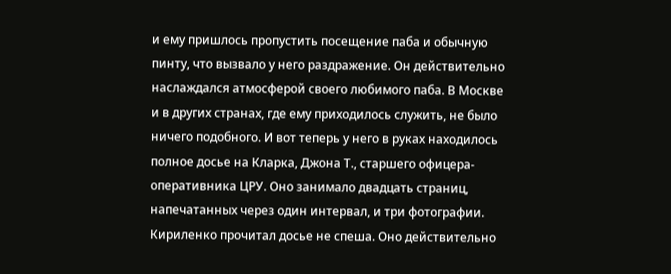и ему пришлось пропустить посещение паба и обычную пинту, что вызвало у него раздражение. Он действительно наслаждался атмосферой своего любимого паба. В Москве и в других странах, где ему приходилось служить, не было ничего подобного. И вот теперь у него в руках находилось полное досье на Кларка, Джона Т., старшего офицера-оперативника ЦРУ. Оно занимало двадцать страниц, напечатанных через один интервал, и три фотографии. Кириленко прочитал досье не спеша. Оно действительно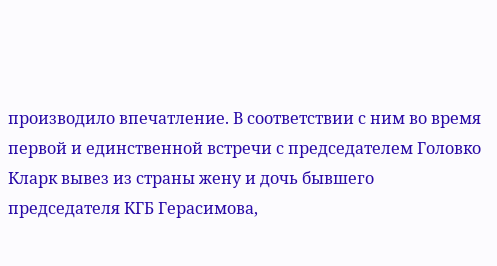производило впечатление. В соответствии с ним во время первой и единственной встречи с председателем Головко Кларк вывез из страны жену и дочь бывшего председателя КГБ Герасимова,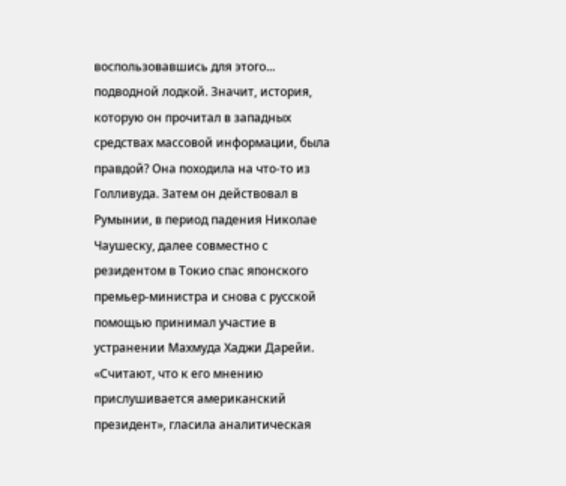воспользовавшись для этого... подводной лодкой. Значит, история, которую он прочитал в западных средствах массовой информации, была правдой? Она походила на что-то из Голливуда. Затем он действовал в Румынии, в период падения Николае Чаушеску, далее совместно с резидентом в Токио спас японского премьер-министра и снова с русской помощью принимал участие в устранении Махмуда Хаджи Дарейи. «Считают, что к его мнению прислушивается американский президент», гласила аналитическая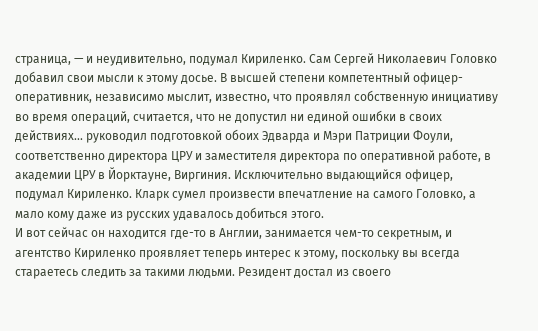страница, — и неудивительно, подумал Кириленко. Сам Сергей Николаевич Головко добавил свои мысли к этому досье. В высшей степени компетентный офицер-оперативник, независимо мыслит, известно, что проявлял собственную инициативу во время операций, считается, что не допустил ни единой ошибки в своих действиях... руководил подготовкой обоих Эдварда и Мэри Патриции Фоули, соответственно директора ЦРУ и заместителя директора по оперативной работе, в академии ЦРУ в Йорктауне, Виргиния. Исключительно выдающийся офицер, подумал Кириленко. Кларк сумел произвести впечатление на самого Головко, а мало кому даже из русских удавалось добиться этого.
И вот сейчас он находится где-то в Англии, занимается чем-то секретным, и агентство Кириленко проявляет теперь интерес к этому, поскольку вы всегда стараетесь следить за такими людьми. Резидент достал из своего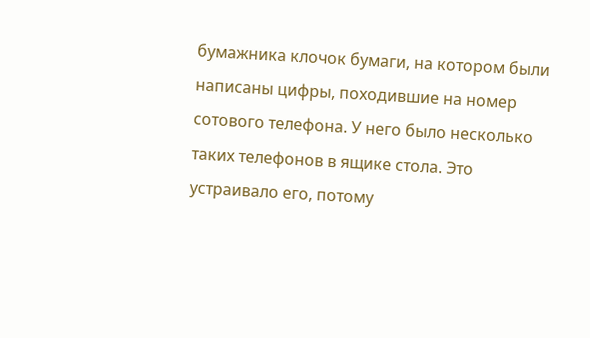бумажника клочок бумаги, на котором были написаны цифры, походившие на номер сотового телефона. У него было несколько таких телефонов в ящике стола. Это устраивало его, потому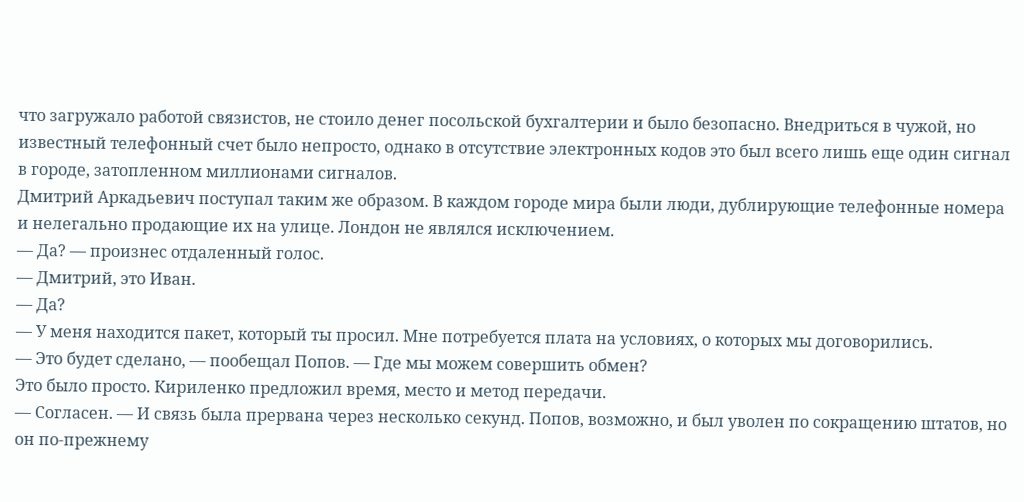что загружало работой связистов, не стоило денег посольской бухгалтерии и было безопасно. Внедриться в чужой, но известный телефонный счет было непросто, однако в отсутствие электронных кодов это был всего лишь еще один сигнал в городе, затопленном миллионами сигналов.
Дмитрий Аркадьевич поступал таким же образом. В каждом городе мира были люди, дублирующие телефонные номера и нелегально продающие их на улице. Лондон не являлся исключением.
— Да? — произнес отдаленный голос.
— Дмитрий, это Иван.
— Да?
— У меня находится пакет, который ты просил. Мне потребуется плата на условиях, о которых мы договорились.
— Это будет сделано, — пообещал Попов. — Где мы можем совершить обмен?
Это было просто. Кириленко предложил время, место и метод передачи.
— Согласен. — И связь была прервана через несколько секунд. Попов, возможно, и был уволен по сокращению штатов, но он по-прежнему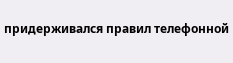придерживался правил телефонной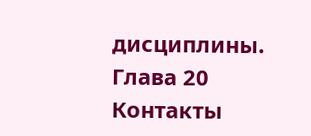дисциплины.
Глава 20
Контакты